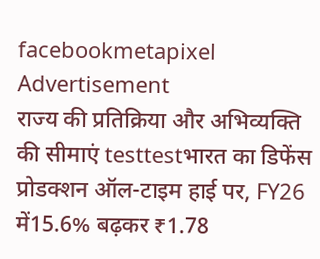facebookmetapixel
Advertisement
राज्य की प्रतिक्रिया और अभिव्यक्ति की सीमाएं testtestभारत का डिफेंस प्रोडक्शन ऑल-टाइम हाई पर, FY26 में15.6% बढ़कर ₹1.78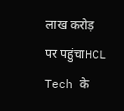लाख करोड़ पर पहुंचाHCL Tech के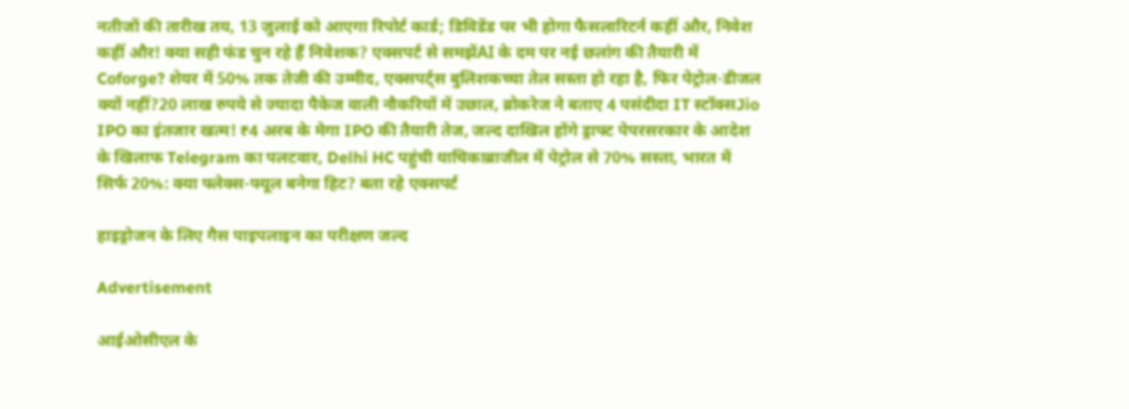नतीजों की तारीख तय, 13 जुलाई को आएगा रिपोर्ट कार्ड; डिविडेंड पर भी होगा फैसलारिटर्न कहीं और, निवेश कहीं और! क्या सही फंड चुन रहे हैं निवेशक? एक्सपर्ट से समझेंAI के दम पर नई छलांग की तैयारी में Coforge? शेयर में 50% तक तेजी की उम्मीद, एक्सपर्ट्स बुलिशकच्चा तेल सस्ता हो रहा है, फिर पेट्रोल-डीजल क्यों नहीं?20 लाख रुपये से ज्यादा पैकेज वाली नौकरियों में उछाल, ब्रोकरेज ने बताए 4 पसंदीदा IT स्टॉक्सJio IPO का इंतजार खत्म! ₹4 अरब के मेगा IPO की तैयारी तेज, जल्द दाखिल होंगे ड्राफ्ट पेपरसरकार के आदेश के खिलाफ Telegram का पलटवार, Delhi HC पहुंची याचिकाब्राजील में पेट्रोल से 70% सस्ता, भारत में सिर्फ 20%: क्या फ्लेक्स-फ्यूल बनेगा हिट? बता रहे एक्सपर्ट

हाइड्रोजन के लिए गैस पाइपलाइन का परीक्षण जल्द

Advertisement

आईओसीएल के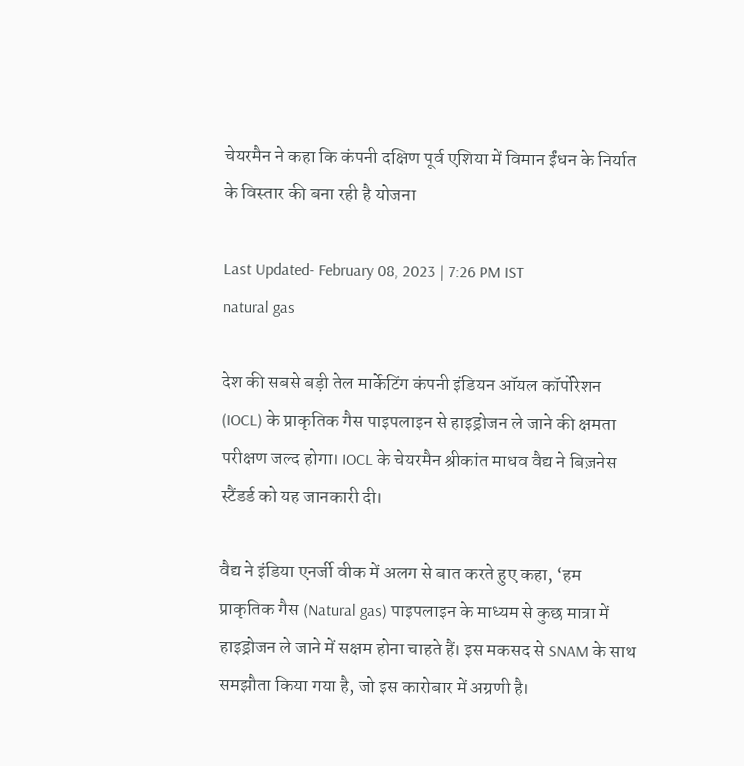चेयरमैन ने कहा कि कंपनी दक्षिण पूर्व एशिया में विमान ईंधन के निर्यात के विस्तार की बना रही है योजना

Last Updated- February 08, 2023 | 7:26 PM IST
natural gas

देश की सबसे बड़ी तेल मार्केटिंग कंपनी इंडियन ऑयल कॉर्पोरेशन (IOCL) के प्राकृतिक गैस पाइपलाइन से हाइड्रोजन ले जाने की क्षमता परीक्षण जल्द होगा। IOCL के चेयरमैन श्रीकांत माधव वैद्य ने बिज़नेस स्टैंडर्ड को यह जानकारी दी।

वैद्य ने इंडिया एनर्जी वीक में अलग से बात करते हुए कहा, ‘हम प्राकृतिक गैस (Natural gas) पाइपलाइन के माध्यम से कुछ मात्रा में हाइड्रोजन ले जाने में सक्षम होना चाहते हैं। इस मकसद से SNAM के साथ समझौता किया गया है, जो इस कारोबार में अग्रणी है।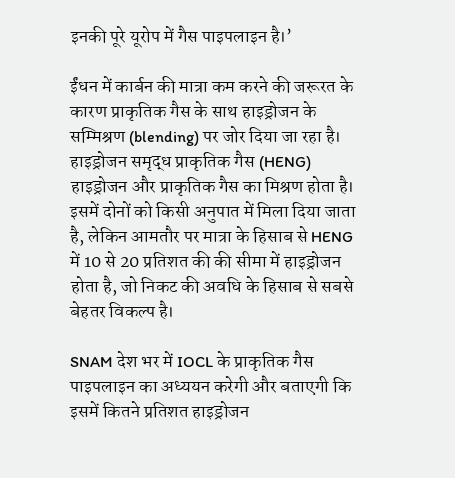इनकी पूरे यूरोप में गैस पाइपलाइन है।’

ईंधन में कार्बन की मात्रा कम करने की जरूरत के कारण प्राकृतिक गैस के साथ हाइड्रोजन के सम्मिश्रण (blending) पर जोर दिया जा रहा है। हाइड्रोजन समृद्ध प्राकृतिक गैस (HENG) हाइड्रोजन और प्राकृतिक गैस का मिश्रण होता है। इसमें दोनों को किसी अनुपात में मिला दिया जाता है, लेकिन आमतौर पर मात्रा के हिसाब से HENG में 10 से 20 प्रतिशत की की सीमा में हाइड्रोजन होता है, जो निकट की अवधि के हिसाब से सबसे बेहतर विकल्प है।

SNAM देश भर में IOCL के प्राकृतिक गैस पाइपलाइन का अध्ययन करेगी और बताएगी कि इसमें कितने प्रतिशत हाइड्रोजन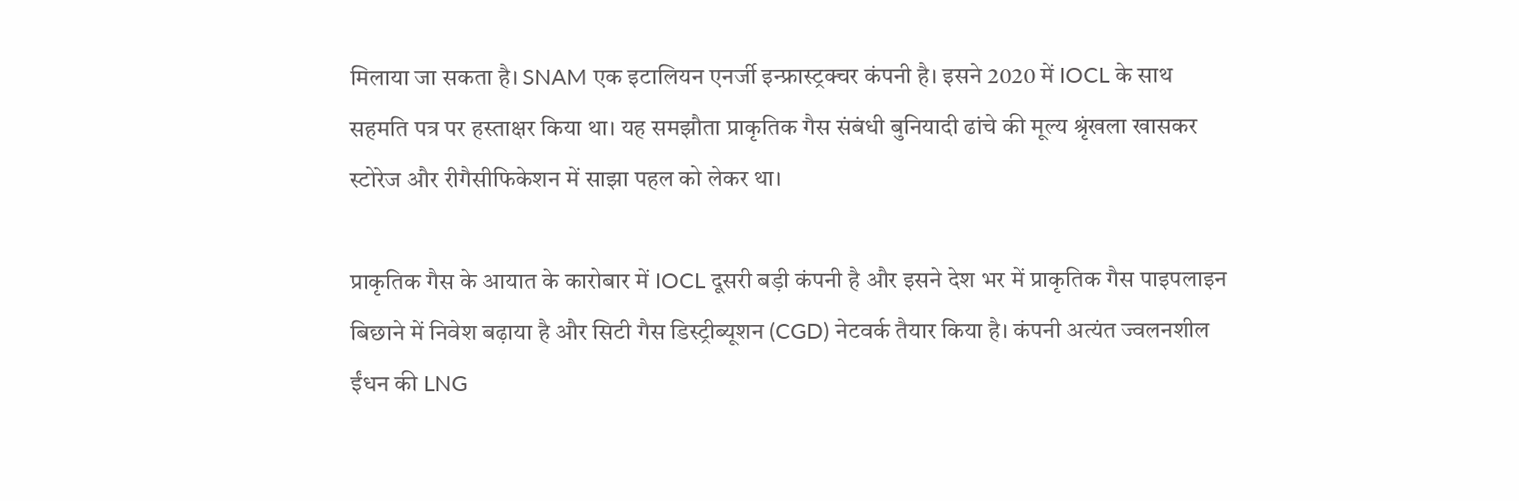मिलाया जा सकता है। SNAM एक इटालियन एनर्जी इन्फ्रास्ट्रक्चर कंपनी है। इसने 2020 में IOCL के साथ सहमति पत्र पर हस्ताक्षर किया था। यह समझौता प्राकृतिक गैस संबंधी बुनियादी ढांचे की मूल्य श्रृंखला खासकर स्टोरेज और रीगैसीफिकेशन में साझा पहल को लेकर था।

प्राकृतिक गैस के आयात के कारोबार में IOCL दूसरी बड़ी कंपनी है और इसने देश भर में प्राकृतिक गैस पाइपलाइन बिछाने में निवेश बढ़ाया है और सिटी गैस डिस्ट्रीब्यूशन (CGD) नेटवर्क तैयार किया है। कंपनी अत्यंत ज्वलनशील ईंधन की LNG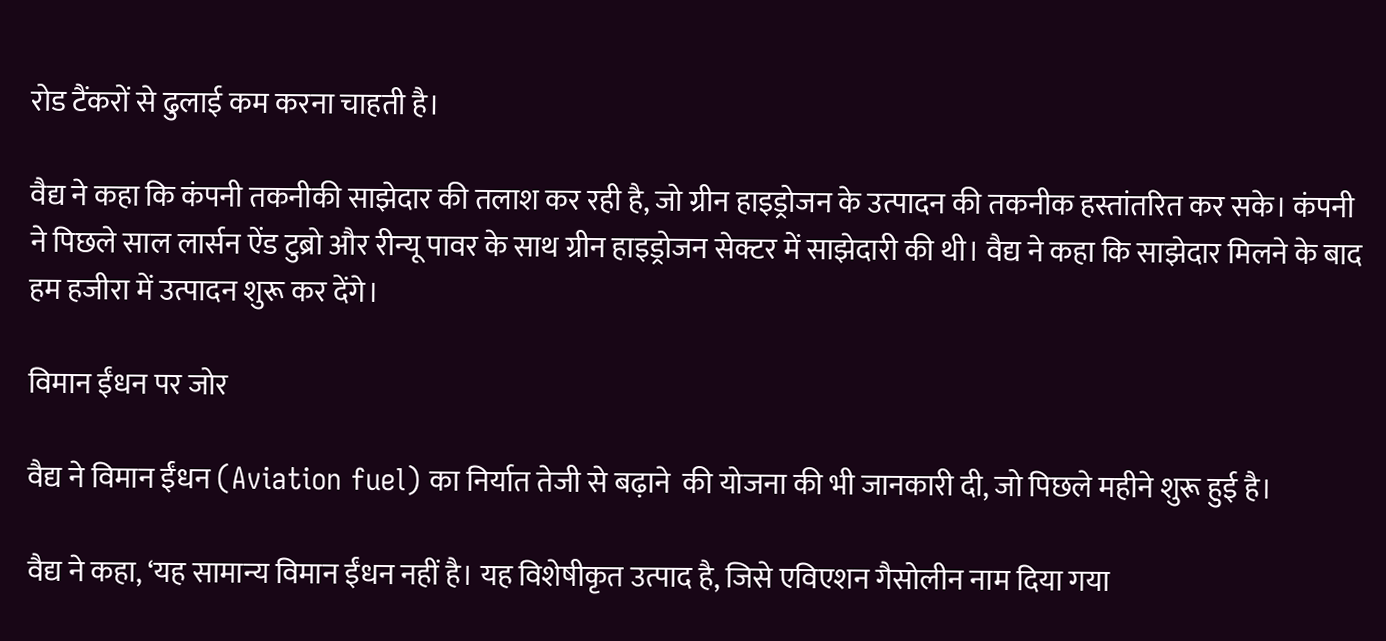रोड टैंकरों से ढुलाई कम करना चाहती है।

वैद्य ने कहा कि कंपनी तकनीकी साझेदार की तलाश कर रही है, जो ग्रीन हाइड्रोजन के उत्पादन की तकनीक हस्तांतरित कर सके। कंपनी ने पिछले साल लार्सन ऐंड टुब्रो और रीन्यू पावर के साथ ग्रीन हाइड्रोजन सेक्टर में साझेदारी की थी। वैद्य ने कहा कि साझेदार मिलने के बाद हम हजीरा में उत्पादन शुरू कर देंगे।

विमान ईंधन पर जोर

वैद्य ने विमान ईंधन (Aviation fuel) का निर्यात तेजी से बढ़ाने  की योजना की भी जानकारी दी, जो पिछले महीने शुरू हुई है।

वैद्य ने कहा, ‘यह सामान्य विमान ईंधन नहीं है। यह विशेषीकृत उत्पाद है, जिसे एविएशन गैसोलीन नाम दिया गया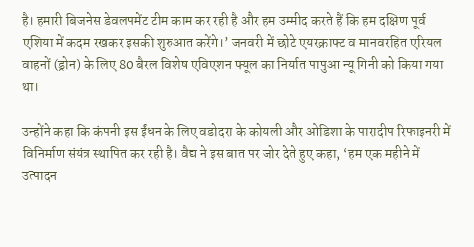है। हमारी बिजनेस डेवलपमेंट टीम काम कर रही है और हम उम्मीद करते हैं कि हम दक्षिण पूर्व एशिया में कदम रखकर इसकी शुरुआत करेंगे।’ जनवरी में छोटे एयरक्राफ्ट व मानवरहित एरियल वाहनों (ड्रोन) के लिए 80 बैरल विशेष एविएशन फ्यूल का निर्यात पापुआ न्यू गिनी को किया गया था।

उन्होंने कहा कि कंपनी इस ईंधन के लिए वडोदरा के कोयली और ओडिशा के पारादीप रिफाइनरी में विनिर्माण संयंत्र स्थापित कर रही है। वैद्य ने इस बात पर जोर देते हुए कहा, ‘हम एक महीने में उत्पादन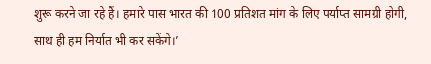शुरू करने जा रहे हैं। हमारे पास भारत की 100 प्रतिशत मांग के लिए पर्याप्त सामग्री होगी, साथ ही हम निर्यात भी कर सकेंगे।’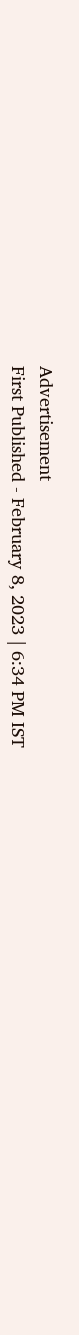Advertisement
First Published - February 8, 2023 | 6:34 PM IST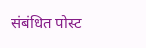संबंधित पोस्ट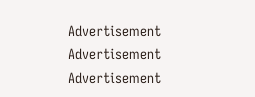Advertisement
Advertisement
Advertisement